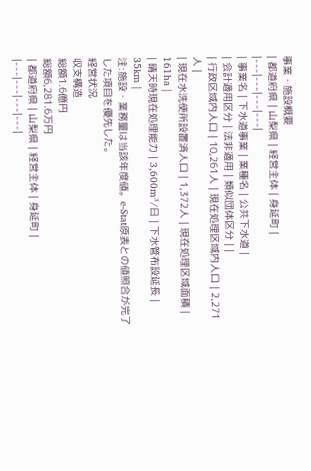事業・施設概要
| 都道府県 | 山梨県 | 経営主体 | 身延町 |
|---|---|---|---|
| 事業名 | 下水道事業 | 業種名 | 公共下水道 |
| 会計適用区分 | 法非適用 | 類似団体区分 | |
| 行政区域内人口 | 10,261人 | 現在処理区域内人口 | 2,271人 |
| 現在水洗便所設置済人口 | 1,372人 | 現在処理区域面積 | 161ha |
| 晴天時現在処理能力 | 3,600m³/日 | 下水管布設延長 | 35km |
注:施設・業務量は当該年度値。e-Stat原表との値照合が完了した項目を優先した。
経営状況
収支構造
総額1.6億円
総額6,281.6万円
| 都道府県 | 山梨県 | 経営主体 | 身延町 |
|---|---|---|---|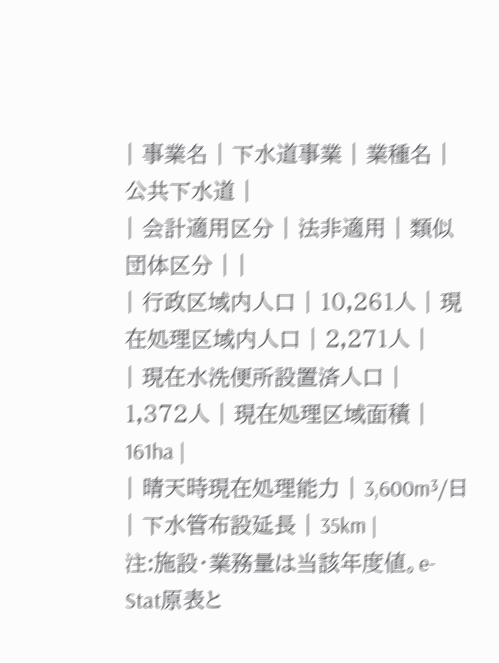| 事業名 | 下水道事業 | 業種名 | 公共下水道 |
| 会計適用区分 | 法非適用 | 類似団体区分 | |
| 行政区域内人口 | 10,261人 | 現在処理区域内人口 | 2,271人 |
| 現在水洗便所設置済人口 | 1,372人 | 現在処理区域面積 | 161ha |
| 晴天時現在処理能力 | 3,600m³/日 | 下水管布設延長 | 35km |
注:施設・業務量は当該年度値。e-Stat原表と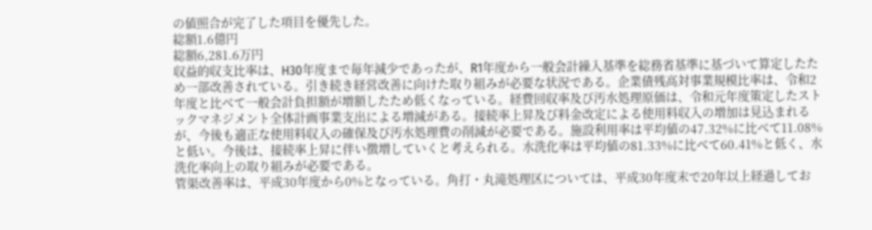の値照合が完了した項目を優先した。
総額1.6億円
総額6,281.6万円
収益的収支比率は、H30年度まで毎年減少であったが、R1年度から一般会計繰入基準を総務省基準に基づいて算定したため一部改善されている。引き続き経営改善に向けた取り組みが必要な状況である。企業債残高対事業規模比率は、令和2年度と比べて一般会計負担額が増額したため低くなっている。経費回収率及び汚水処理原価は、令和元年度策定したストックマネジメント全体計画事業支出による増減がある。接続率上昇及び料金改定による使用料収入の増加は見込まれるが、今後も適正な使用料収入の確保及び汚水処理費の削減が必要である。施設利用率は平均値の47.32%に比べて11.08%と低い。今後は、接続率上昇に伴い徴増していくと考えられる。水洗化率は平均値の81.33%に比べて60.41%と低く、水洗化率向上の取り組みが必要である。
管渠改善率は、平成30年度から0%となっている。角打・丸滝処理区については、平成30年度末で20年以上経過してお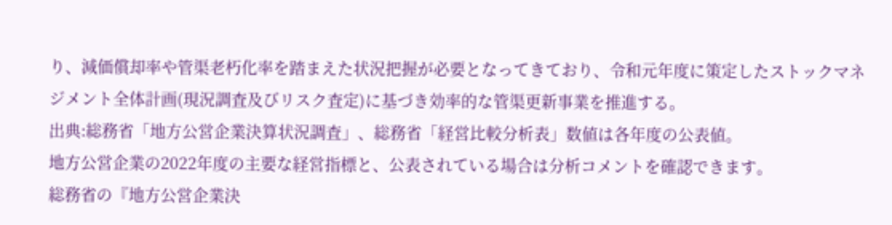り、減価償却率や管渠老朽化率を踏まえた状況把握が必要となってきており、令和元年度に策定したストックマネジメント全体計画(現況調査及びリスク査定)に基づき効率的な管渠更新事業を推進する。
出典:総務省「地方公営企業決算状況調査」、総務省「経営比較分析表」数値は各年度の公表値。
地方公営企業の2022年度の主要な経営指標と、公表されている場合は分析コメントを確認できます。
総務省の『地方公営企業決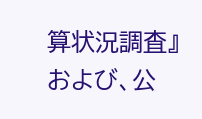算状況調査』および、公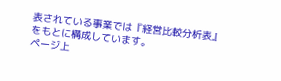表されている事業では『経営比較分析表』をもとに構成しています。
ページ上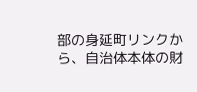部の身延町リンクから、自治体本体の財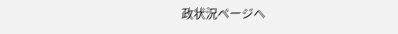政状況ページへ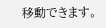移動できます。